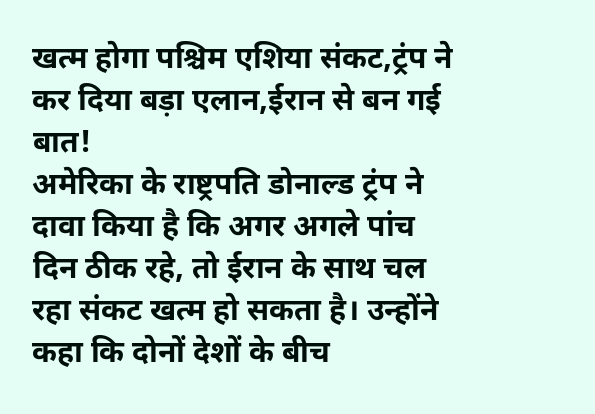खत्म होगा पश्चिम एशिया संकट,ट्रंप ने कर दिया बड़ा एलान,ईरान से बन गई बात!
अमेरिका के राष्ट्रपति डोनाल्ड ट्रंप ने दावा किया है कि अगर अगले पांच दिन ठीक रहे, तो ईरान के साथ चल रहा संकट खत्म हो सकता है। उन्होंने कहा कि दोनों देशों के बीच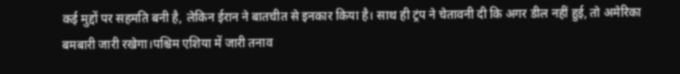कई मुद्दों पर सहमति बनी है, लेकिन ईरान ने बातचीत से इनकार किया है। साथ ही ट्रंप ने चेतावनी दी कि अगर डील नहीं हुई, तो अमेरिका बमबारी जारी रखेगा।पश्चिम एशिया में जारी तनाव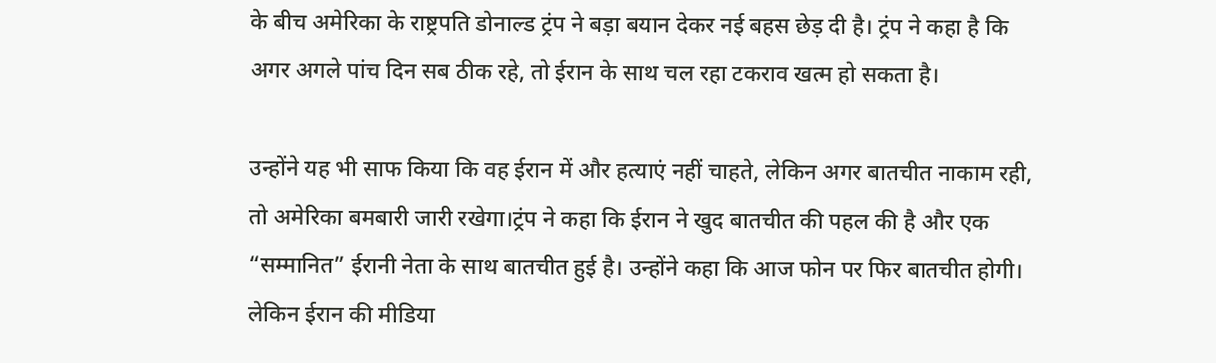के बीच अमेरिका के राष्ट्रपति डोनाल्ड ट्रंप ने बड़ा बयान देकर नई बहस छेड़ दी है। ट्रंप ने कहा है कि अगर अगले पांच दिन सब ठीक रहे, तो ईरान के साथ चल रहा टकराव खत्म हो सकता है।

उन्होंने यह भी साफ किया कि वह ईरान में और हत्याएं नहीं चाहते, लेकिन अगर बातचीत नाकाम रही, तो अमेरिका बमबारी जारी रखेगा।ट्रंप ने कहा कि ईरान ने खुद बातचीत की पहल की है और एक “सम्मानित” ईरानी नेता के साथ बातचीत हुई है। उन्होंने कहा कि आज फोन पर फिर बातचीत होगी। लेकिन ईरान की मीडिया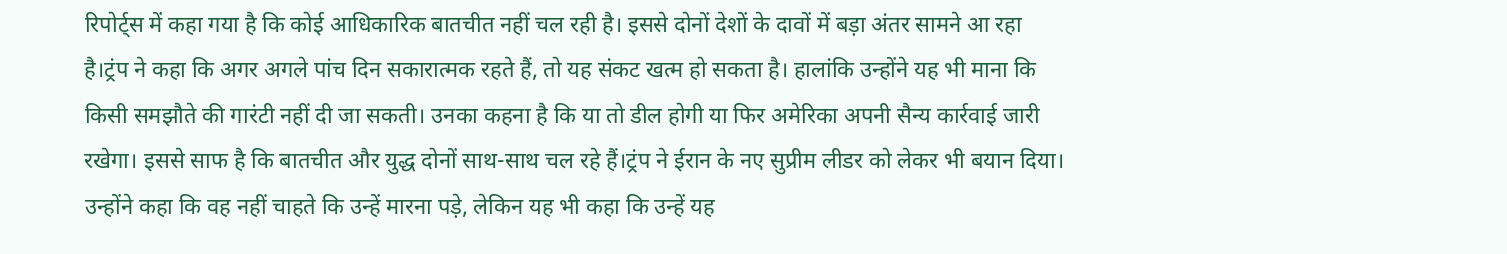रिपोर्ट्स में कहा गया है कि कोई आधिकारिक बातचीत नहीं चल रही है। इससे दोनों देशों के दावों में बड़ा अंतर सामने आ रहा है।ट्रंप ने कहा कि अगर अगले पांच दिन सकारात्मक रहते हैं, तो यह संकट खत्म हो सकता है। हालांकि उन्होंने यह भी माना कि किसी समझौते की गारंटी नहीं दी जा सकती। उनका कहना है कि या तो डील होगी या फिर अमेरिका अपनी सैन्य कार्रवाई जारी रखेगा। इससे साफ है कि बातचीत और युद्ध दोनों साथ-साथ चल रहे हैं।ट्रंप ने ईरान के नए सुप्रीम लीडर को लेकर भी बयान दिया। उन्होंने कहा कि वह नहीं चाहते कि उन्हें मारना पड़े, लेकिन यह भी कहा कि उन्हें यह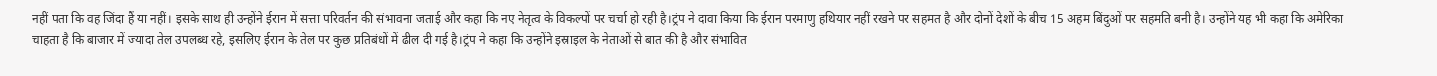नहीं पता कि वह जिंदा हैं या नहीं। इसके साथ ही उन्होंने ईरान में सत्ता परिवर्तन की संभावना जताई और कहा कि नए नेतृत्व के विकल्पों पर चर्चा हो रही है।ट्रंप ने दावा किया कि ईरान परमाणु हथियार नहीं रखने पर सहमत है और दोनों देशों के बीच 15 अहम बिंदुओं पर सहमति बनी है। उन्होंने यह भी कहा कि अमेरिका चाहता है कि बाजार में ज्यादा तेल उपलब्ध रहे, इसलिए ईरान के तेल पर कुछ प्रतिबंधों में ढील दी गई है।ट्रंप ने कहा कि उन्होंने इस्राइल के नेताओं से बात की है और संभावित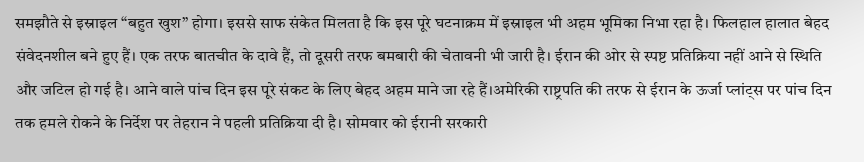समझौते से इस्राइल “बहुत खुश” होगा। इससे साफ संकेत मिलता है कि इस पूरे घटनाक्रम में इस्राइल भी अहम भूमिका निभा रहा है। फिलहाल हालात बेहद संवेदनशील बने हुए हैं। एक तरफ बातचीत के दावे हैं, तो दूसरी तरफ बमबारी की चेतावनी भी जारी है। ईरान की ओर से स्पष्ट प्रतिक्रिया नहीं आने से स्थिति और जटिल हो गई है। आने वाले पांच दिन इस पूरे संकट के लिए बेहद अहम माने जा रहे हैं।अमेरिकी राष्ट्रपति की तरफ से ईरान के ऊर्जा प्लांट्स पर पांच दिन तक हमले रोकने के निर्देश पर तेहरान ने पहली प्रतिक्रिया दी है। सोमवार को ईरानी सरकारी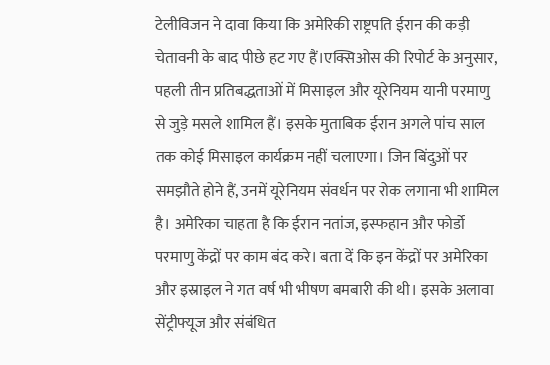टेलीविजन ने दावा किया कि अमेरिकी राष्ट्रपति ईरान की कड़ी चेतावनी के बाद पीछे हट गए हैं।एक्सिओस की रिपोर्ट के अनुसार, पहली तीन प्रतिबद्धताओं में मिसाइल और यूरेनियम यानी परमाणु से जुड़े मसले शामिल हैं। इसके मुताबिक ईरान अगले पांच साल तक कोई मिसाइल कार्यक्रम नहीं चलाएगा। जिन बिंदुओं पर समझौते होने हैं, उनमें यूरेनियम संवर्धन पर रोक लगाना भी शामिल है। अमेरिका चाहता है कि ईरान नतांज, इस्फहान और फोर्डो परमाणु केंद्रों पर काम बंद करे। बता दें कि इन केंद्रों पर अमेरिका और इस्राइल ने गत वर्ष भी भीषण बमबारी की थी। इसके अलावा सेंट्रीफ्यूज और संबंधित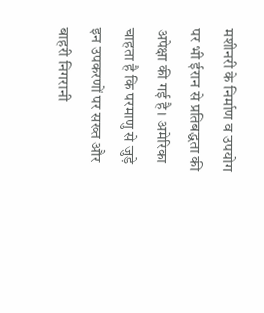मशीनरी के निर्माण व उपयोग पर भी ईरान से प्रतिबद्धता की अपेक्षा की गई है। अमेरिका चाहता है कि परमाणु से जुड़े इन उपकरणों पर सख्त और बाहरी निगरानी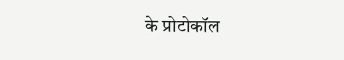के प्रोटोकॉल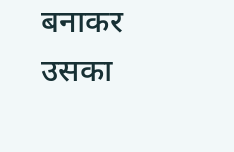बनाकर उसका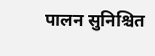पालन सुनिश्चित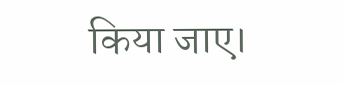किया जाए।